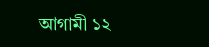আগামী ১২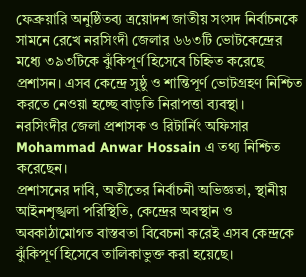ফেব্রুয়ারি অনুষ্ঠিতব্য ত্রয়োদশ জাতীয় সংসদ নির্বাচনকে সামনে রেখে নরসিংদী জেলার ৬৬৩টি ভোটকেন্দ্রের মধ্যে ৩৯৩টিকে ঝুঁকিপূর্ণ হিসেবে চিহ্নিত করেছে প্রশাসন। এসব কেন্দ্রে সুষ্ঠু ও শান্তিপূর্ণ ভোটগ্রহণ নিশ্চিত করতে নেওয়া হচ্ছে বাড়তি নিরাপত্তা ব্যবস্থা।
নরসিংদীর জেলা প্রশাসক ও রিটার্নিং অফিসার Mohammad Anwar Hossain এ তথ্য নিশ্চিত করেছেন।
প্রশাসনের দাবি, অতীতের নির্বাচনী অভিজ্ঞতা, স্থানীয় আইনশৃঙ্খলা পরিস্থিতি, কেন্দ্রের অবস্থান ও অবকাঠামোগত বাস্তবতা বিবেচনা করেই এসব কেন্দ্রকে ঝুঁকিপূর্ণ হিসেবে তালিকাভুক্ত করা হয়েছে।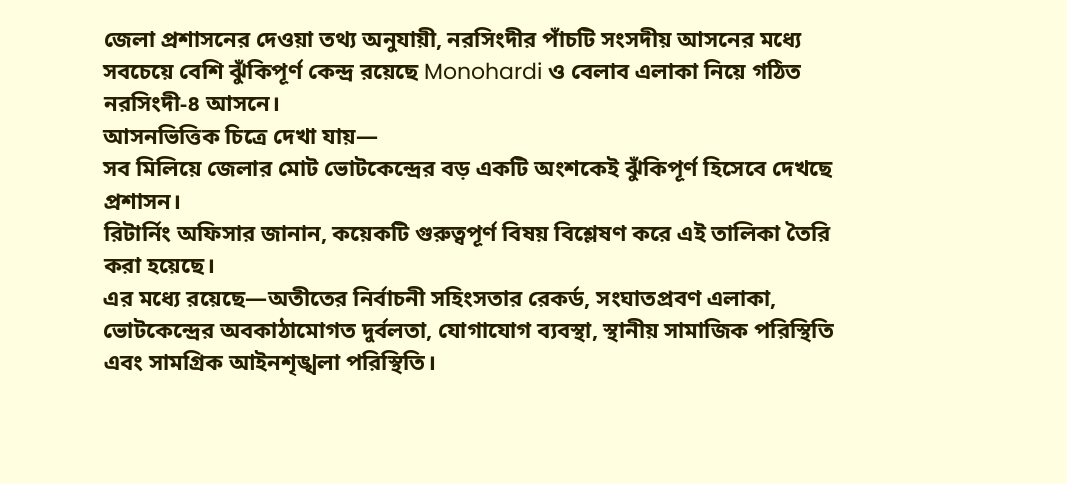জেলা প্রশাসনের দেওয়া তথ্য অনুযায়ী, নরসিংদীর পাঁচটি সংসদীয় আসনের মধ্যে সবচেয়ে বেশি ঝুঁকিপূর্ণ কেন্দ্র রয়েছে Monohardi ও বেলাব এলাকা নিয়ে গঠিত নরসিংদী-৪ আসনে।
আসনভিত্তিক চিত্রে দেখা যায়—
সব মিলিয়ে জেলার মোট ভোটকেন্দ্রের বড় একটি অংশকেই ঝুঁকিপূর্ণ হিসেবে দেখছে প্রশাসন।
রিটার্নিং অফিসার জানান, কয়েকটি গুরুত্বপূর্ণ বিষয় বিশ্লেষণ করে এই তালিকা তৈরি করা হয়েছে।
এর মধ্যে রয়েছে—অতীতের নির্বাচনী সহিংসতার রেকর্ড, সংঘাতপ্রবণ এলাকা, ভোটকেন্দ্রের অবকাঠামোগত দুর্বলতা, যোগাযোগ ব্যবস্থা, স্থানীয় সামাজিক পরিস্থিতি এবং সামগ্রিক আইনশৃঙ্খলা পরিস্থিতি।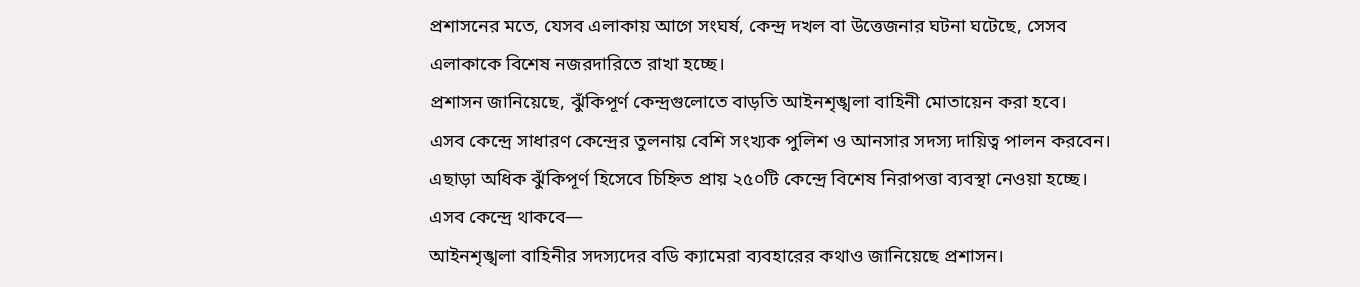প্রশাসনের মতে, যেসব এলাকায় আগে সংঘর্ষ, কেন্দ্র দখল বা উত্তেজনার ঘটনা ঘটেছে, সেসব এলাকাকে বিশেষ নজরদারিতে রাখা হচ্ছে।
প্রশাসন জানিয়েছে, ঝুঁকিপূর্ণ কেন্দ্রগুলোতে বাড়তি আইনশৃঙ্খলা বাহিনী মোতায়েন করা হবে।
এসব কেন্দ্রে সাধারণ কেন্দ্রের তুলনায় বেশি সংখ্যক পুলিশ ও আনসার সদস্য দায়িত্ব পালন করবেন।
এছাড়া অধিক ঝুঁকিপূর্ণ হিসেবে চিহ্নিত প্রায় ২৫০টি কেন্দ্রে বিশেষ নিরাপত্তা ব্যবস্থা নেওয়া হচ্ছে।
এসব কেন্দ্রে থাকবে—
আইনশৃঙ্খলা বাহিনীর সদস্যদের বডি ক্যামেরা ব্যবহারের কথাও জানিয়েছে প্রশাসন।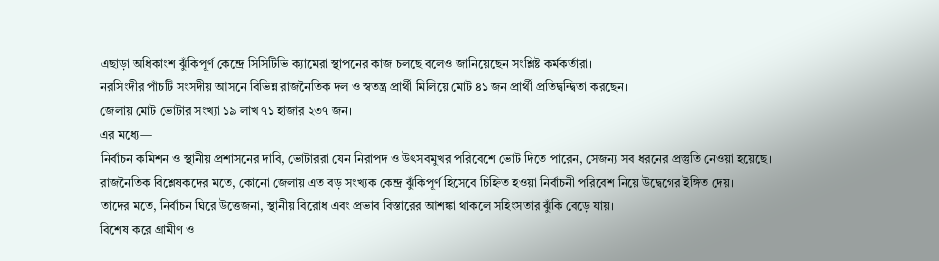এছাড়া অধিকাংশ ঝুঁকিপূর্ণ কেন্দ্রে সিসিটিভি ক্যামেরা স্থাপনের কাজ চলছে বলেও জানিয়েছেন সংশ্লিষ্ট কর্মকর্তারা।
নরসিংদীর পাঁচটি সংসদীয় আসনে বিভিন্ন রাজনৈতিক দল ও স্বতন্ত্র প্রার্থী মিলিয়ে মোট ৪১ জন প্রার্থী প্রতিদ্বন্দ্বিতা করছেন।
জেলায় মোট ভোটার সংখ্যা ১৯ লাখ ৭১ হাজার ২৩৭ জন।
এর মধ্যে—
নির্বাচন কমিশন ও স্থানীয় প্রশাসনের দাবি, ভোটাররা যেন নিরাপদ ও উৎসবমুখর পরিবেশে ভোট দিতে পারেন, সেজন্য সব ধরনের প্রস্তুতি নেওয়া হয়েছে।
রাজনৈতিক বিশ্লেষকদের মতে, কোনো জেলায় এত বড় সংখ্যক কেন্দ্র ঝুঁকিপূর্ণ হিসেবে চিহ্নিত হওয়া নির্বাচনী পরিবেশ নিয়ে উদ্বেগের ইঙ্গিত দেয়।
তাদের মতে, নির্বাচন ঘিরে উত্তেজনা, স্থানীয় বিরোধ এবং প্রভাব বিস্তারের আশঙ্কা থাকলে সহিংসতার ঝুঁকি বেড়ে যায়।
বিশেষ করে গ্রামীণ ও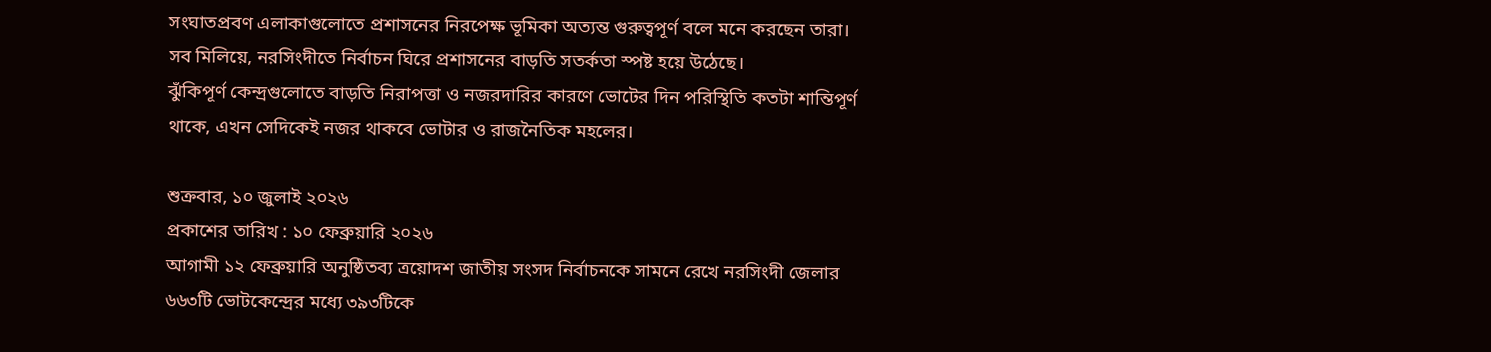সংঘাতপ্রবণ এলাকাগুলোতে প্রশাসনের নিরপেক্ষ ভূমিকা অত্যন্ত গুরুত্বপূর্ণ বলে মনে করছেন তারা।
সব মিলিয়ে, নরসিংদীতে নির্বাচন ঘিরে প্রশাসনের বাড়তি সতর্কতা স্পষ্ট হয়ে উঠেছে।
ঝুঁকিপূর্ণ কেন্দ্রগুলোতে বাড়তি নিরাপত্তা ও নজরদারির কারণে ভোটের দিন পরিস্থিতি কতটা শান্তিপূর্ণ থাকে, এখন সেদিকেই নজর থাকবে ভোটার ও রাজনৈতিক মহলের।

শুক্রবার, ১০ জুলাই ২০২৬
প্রকাশের তারিখ : ১০ ফেব্রুয়ারি ২০২৬
আগামী ১২ ফেব্রুয়ারি অনুষ্ঠিতব্য ত্রয়োদশ জাতীয় সংসদ নির্বাচনকে সামনে রেখে নরসিংদী জেলার ৬৬৩টি ভোটকেন্দ্রের মধ্যে ৩৯৩টিকে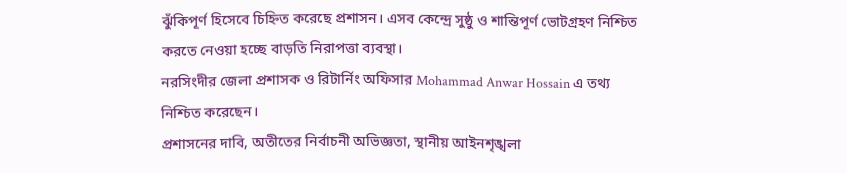ঝুঁকিপূর্ণ হিসেবে চিহ্নিত করেছে প্রশাসন। এসব কেন্দ্রে সুষ্ঠু ও শান্তিপূর্ণ ভোটগ্রহণ নিশ্চিত করতে নেওয়া হচ্ছে বাড়তি নিরাপত্তা ব্যবস্থা।
নরসিংদীর জেলা প্রশাসক ও রিটার্নিং অফিসার Mohammad Anwar Hossain এ তথ্য নিশ্চিত করেছেন।
প্রশাসনের দাবি, অতীতের নির্বাচনী অভিজ্ঞতা, স্থানীয় আইনশৃঙ্খলা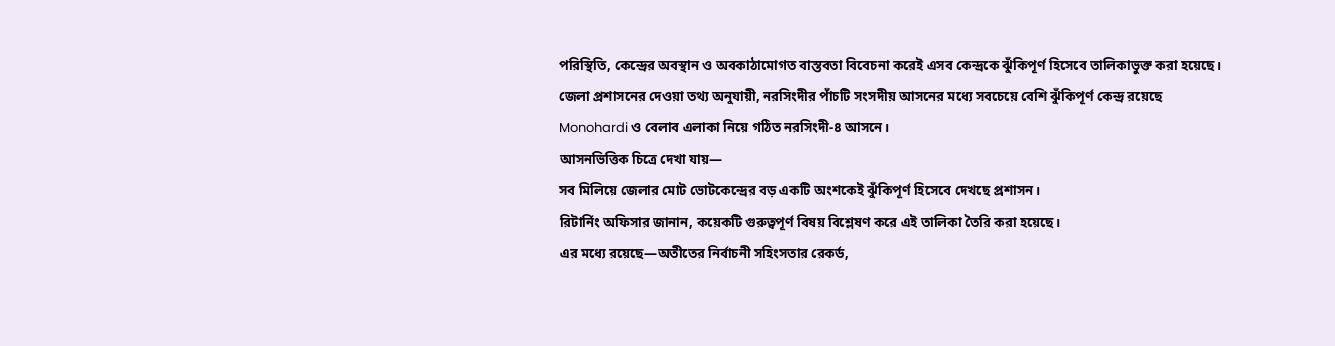পরিস্থিতি, কেন্দ্রের অবস্থান ও অবকাঠামোগত বাস্তবতা বিবেচনা করেই এসব কেন্দ্রকে ঝুঁকিপূর্ণ হিসেবে তালিকাভুক্ত করা হয়েছে।
জেলা প্রশাসনের দেওয়া তথ্য অনুযায়ী, নরসিংদীর পাঁচটি সংসদীয় আসনের মধ্যে সবচেয়ে বেশি ঝুঁকিপূর্ণ কেন্দ্র রয়েছে Monohardi ও বেলাব এলাকা নিয়ে গঠিত নরসিংদী-৪ আসনে।
আসনভিত্তিক চিত্রে দেখা যায়—
সব মিলিয়ে জেলার মোট ভোটকেন্দ্রের বড় একটি অংশকেই ঝুঁকিপূর্ণ হিসেবে দেখছে প্রশাসন।
রিটার্নিং অফিসার জানান, কয়েকটি গুরুত্বপূর্ণ বিষয় বিশ্লেষণ করে এই তালিকা তৈরি করা হয়েছে।
এর মধ্যে রয়েছে—অতীতের নির্বাচনী সহিংসতার রেকর্ড,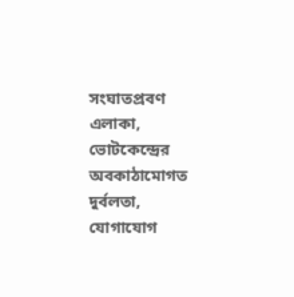সংঘাতপ্রবণ এলাকা, ভোটকেন্দ্রের অবকাঠামোগত দুর্বলতা, যোগাযোগ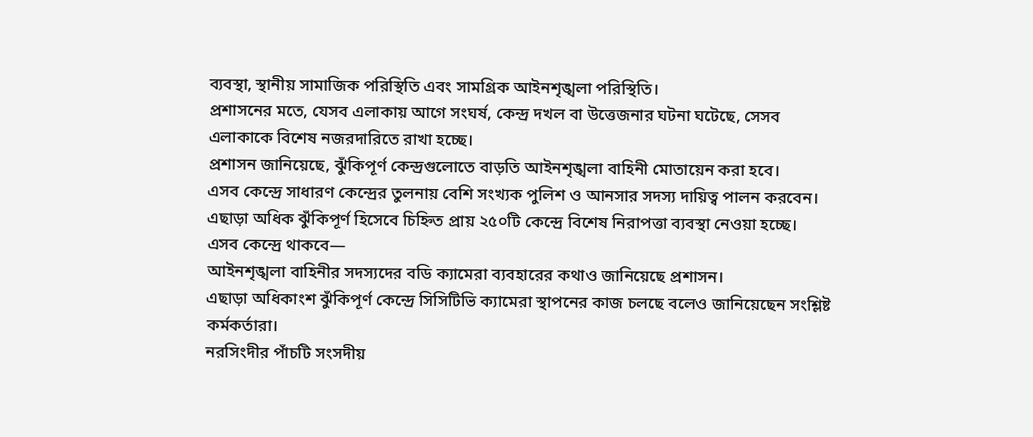ব্যবস্থা, স্থানীয় সামাজিক পরিস্থিতি এবং সামগ্রিক আইনশৃঙ্খলা পরিস্থিতি।
প্রশাসনের মতে, যেসব এলাকায় আগে সংঘর্ষ, কেন্দ্র দখল বা উত্তেজনার ঘটনা ঘটেছে, সেসব এলাকাকে বিশেষ নজরদারিতে রাখা হচ্ছে।
প্রশাসন জানিয়েছে, ঝুঁকিপূর্ণ কেন্দ্রগুলোতে বাড়তি আইনশৃঙ্খলা বাহিনী মোতায়েন করা হবে।
এসব কেন্দ্রে সাধারণ কেন্দ্রের তুলনায় বেশি সংখ্যক পুলিশ ও আনসার সদস্য দায়িত্ব পালন করবেন।
এছাড়া অধিক ঝুঁকিপূর্ণ হিসেবে চিহ্নিত প্রায় ২৫০টি কেন্দ্রে বিশেষ নিরাপত্তা ব্যবস্থা নেওয়া হচ্ছে।
এসব কেন্দ্রে থাকবে—
আইনশৃঙ্খলা বাহিনীর সদস্যদের বডি ক্যামেরা ব্যবহারের কথাও জানিয়েছে প্রশাসন।
এছাড়া অধিকাংশ ঝুঁকিপূর্ণ কেন্দ্রে সিসিটিভি ক্যামেরা স্থাপনের কাজ চলছে বলেও জানিয়েছেন সংশ্লিষ্ট কর্মকর্তারা।
নরসিংদীর পাঁচটি সংসদীয়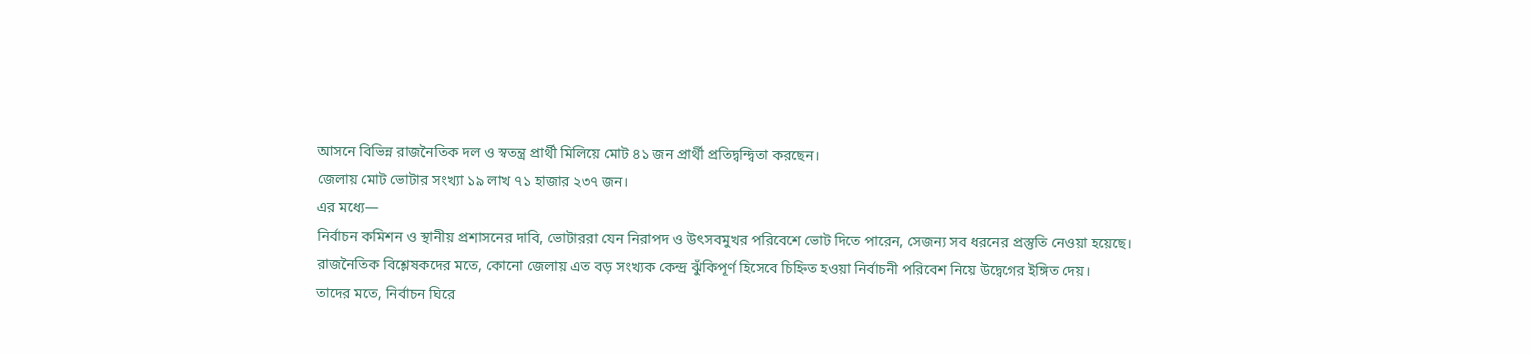আসনে বিভিন্ন রাজনৈতিক দল ও স্বতন্ত্র প্রার্থী মিলিয়ে মোট ৪১ জন প্রার্থী প্রতিদ্বন্দ্বিতা করছেন।
জেলায় মোট ভোটার সংখ্যা ১৯ লাখ ৭১ হাজার ২৩৭ জন।
এর মধ্যে—
নির্বাচন কমিশন ও স্থানীয় প্রশাসনের দাবি, ভোটাররা যেন নিরাপদ ও উৎসবমুখর পরিবেশে ভোট দিতে পারেন, সেজন্য সব ধরনের প্রস্তুতি নেওয়া হয়েছে।
রাজনৈতিক বিশ্লেষকদের মতে, কোনো জেলায় এত বড় সংখ্যক কেন্দ্র ঝুঁকিপূর্ণ হিসেবে চিহ্নিত হওয়া নির্বাচনী পরিবেশ নিয়ে উদ্বেগের ইঙ্গিত দেয়।
তাদের মতে, নির্বাচন ঘিরে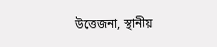উত্তেজনা, স্থানীয়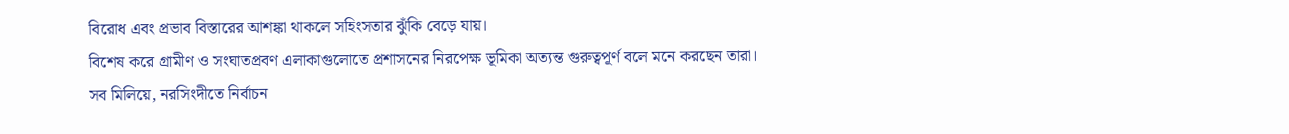বিরোধ এবং প্রভাব বিস্তারের আশঙ্কা থাকলে সহিংসতার ঝুঁকি বেড়ে যায়।
বিশেষ করে গ্রামীণ ও সংঘাতপ্রবণ এলাকাগুলোতে প্রশাসনের নিরপেক্ষ ভূমিকা অত্যন্ত গুরুত্বপূর্ণ বলে মনে করছেন তারা।
সব মিলিয়ে, নরসিংদীতে নির্বাচন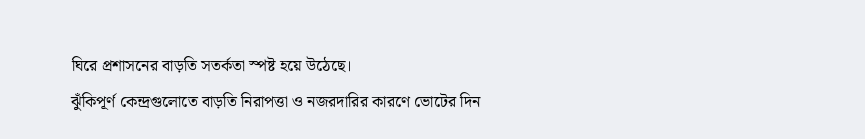ঘিরে প্রশাসনের বাড়তি সতর্কতা স্পষ্ট হয়ে উঠেছে।
ঝুঁকিপূর্ণ কেন্দ্রগুলোতে বাড়তি নিরাপত্তা ও নজরদারির কারণে ভোটের দিন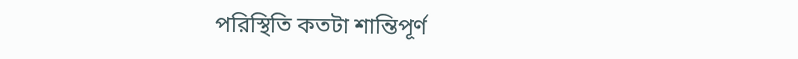পরিস্থিতি কতটা শান্তিপূর্ণ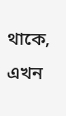থাকে, এখন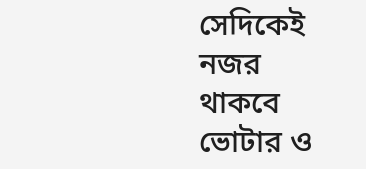সেদিকেই নজর থাকবে ভোটার ও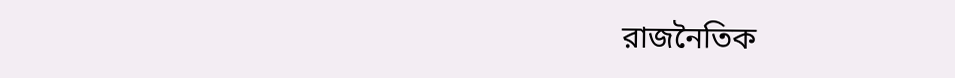রাজনৈতিক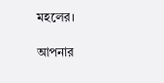মহলের।

আপনার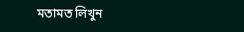মতামত লিখুন